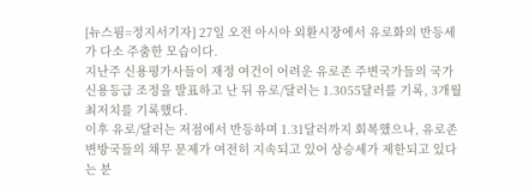[뉴스핌=정지서기자] 27일 오전 아시아 외환시장에서 유로화의 반등세가 다소 주춤한 모습이다.
지난주 신용평가사들이 재정 여건이 어려운 유로존 주변국가들의 국가신용등급 조정을 발표하고 난 뒤 유로/달러는 1.3055달러를 기록, 3개월 최저치를 기록했다.
이후 유로/달러는 저점에서 반등하며 1.31달러까지 회복했으나, 유로존 변방국들의 채무 문제가 여전히 지속되고 있어 상승세가 제한되고 있다는 분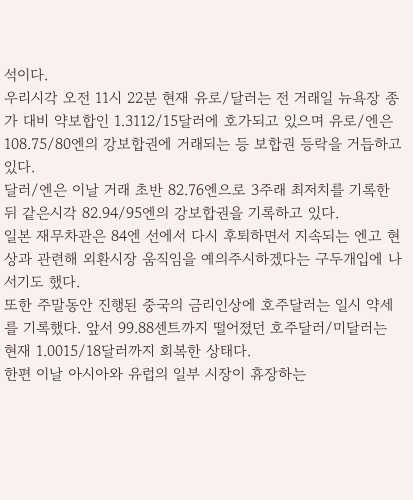석이다.
우리시각 오전 11시 22분 현재 유로/달러는 전 거래일 뉴욕장 종가 대비 약보합인 1.3112/15달러에 호가되고 있으며 유로/엔은 108.75/80엔의 강보합권에 거래되는 등 보합권 등락을 거듭하고 있다.
달러/엔은 이날 거래 초반 82.76엔으로 3주래 최저치를 기록한 뒤 같은시각 82.94/95엔의 강보합권을 기록하고 있다.
일본 재무차관은 84엔 선에서 다시 후퇴하면서 지속되는 엔고 현상과 관련해 외환시장 움직임을 예의주시하겠다는 구두개입에 나서기도 했다.
또한 주말동안 진행된 중국의 금리인상에 호주달러는 일시 약세를 기록했다. 앞서 99.88센트까지 떨어졌던 호주달러/미달러는 현재 1.0015/18달러까지 회복한 상태다.
한편 이날 아시아와 유럽의 일부 시장이 휴장하는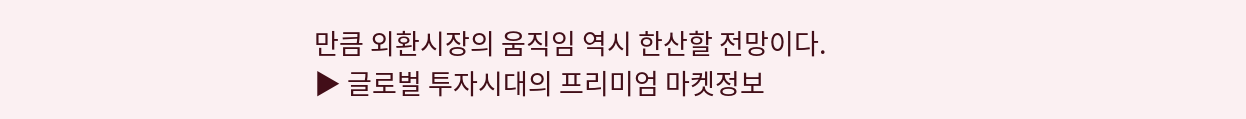만큼 외환시장의 움직임 역시 한산할 전망이다.
▶ 글로벌 투자시대의 프리미엄 마켓정보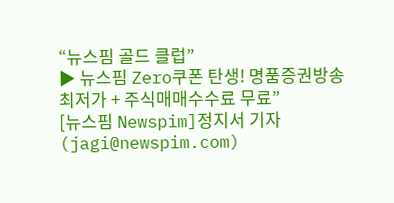“뉴스핌 골드 클럽”
▶ 뉴스핌 Zero쿠폰 탄생! 명품증권방송 최저가 + 주식매매수수료 무료”
[뉴스핌 Newspim]정지서 기자 (jagi@newspim.com)